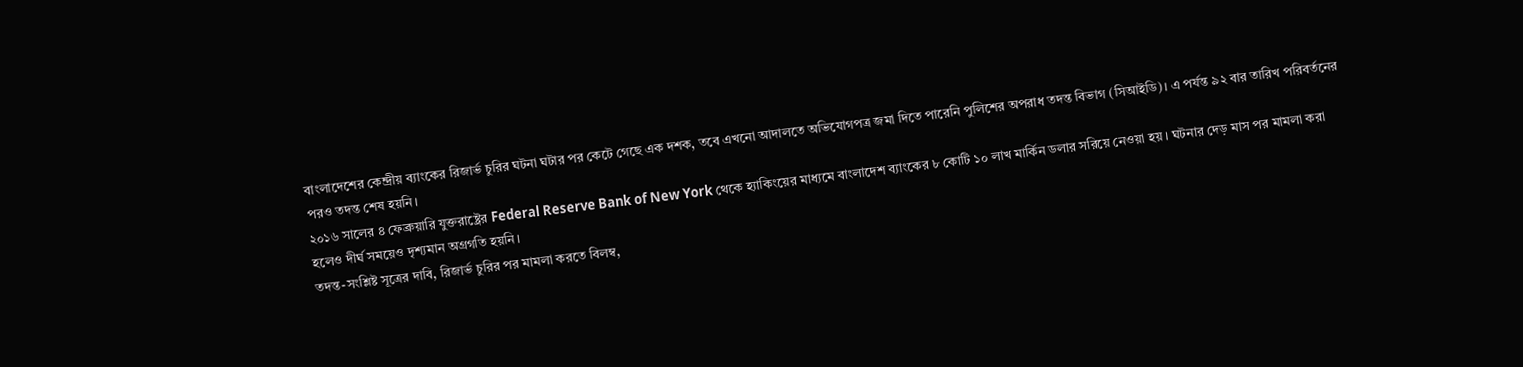বাংলাদেশের কেন্দ্রীয় ব্যাংকের রিজার্ভ চুরির ঘটনা ঘটার পর কেটে গেছে এক দশক, তবে এখনো আদালতে অভিযোগপত্র জমা দিতে পারেনি পুলিশের অপরাধ তদন্ত বিভাগ (সিআইডি)। এ পর্যন্ত ৯২ বার তারিখ পরিবর্তনের পরও তদন্ত শেষ হয়নি।
২০১৬ সালের ৪ ফেব্রুয়ারি যুক্তরাষ্ট্রের Federal Reserve Bank of New York থেকে হ্যাকিংয়ের মাধ্যমে বাংলাদেশ ব্যাংকের ৮ কোটি ১০ লাখ মার্কিন ডলার সরিয়ে নেওয়া হয়। ঘটনার দেড় মাস পর মামলা করা হলেও দীর্ঘ সময়েও দৃশ্যমান অগ্রগতি হয়নি।
তদন্ত-সংশ্লিষ্ট সূত্রের দাবি, রিজার্ভ চুরির পর মামলা করতে বিলম্ব,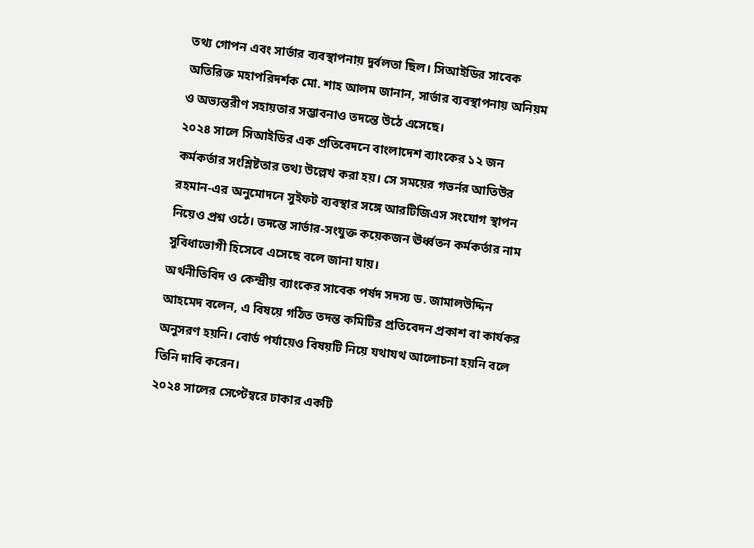তথ্য গোপন এবং সার্ভার ব্যবস্থাপনায় দুর্বলতা ছিল। সিআইডির সাবেক অতিরিক্ত মহাপরিদর্শক মো. শাহ আলম জানান, সার্ভার ব্যবস্থাপনায় অনিয়ম ও অভ্যন্তরীণ সহায়তার সম্ভাবনাও তদন্তে উঠে এসেছে।
২০২৪ সালে সিআইডির এক প্রতিবেদনে বাংলাদেশ ব্যাংকের ১২ জন কর্মকর্তার সংশ্লিষ্টতার তথ্য উল্লেখ করা হয়। সে সময়ের গভর্নর আতিউর রহমান-এর অনুমোদনে সুইফট ব্যবস্থার সঙ্গে আরটিজিএস সংযোগ স্থাপন নিয়েও প্রশ্ন ওঠে। তদন্তে সার্ভার-সংযুক্ত কয়েকজন ঊর্ধ্বতন কর্মকর্তার নাম সুবিধাভোগী হিসেবে এসেছে বলে জানা যায়।
অর্থনীতিবিদ ও কেন্দ্রীয় ব্যাংকের সাবেক পর্ষদ সদস্য ড. জামালউদ্দিন আহমেদ বলেন, এ বিষয়ে গঠিত তদন্ত কমিটির প্রতিবেদন প্রকাশ বা কার্যকর অনুসরণ হয়নি। বোর্ড পর্যায়েও বিষয়টি নিয়ে যথাযথ আলোচনা হয়নি বলে তিনি দাবি করেন।
২০২৪ সালের সেপ্টেম্বরে ঢাকার একটি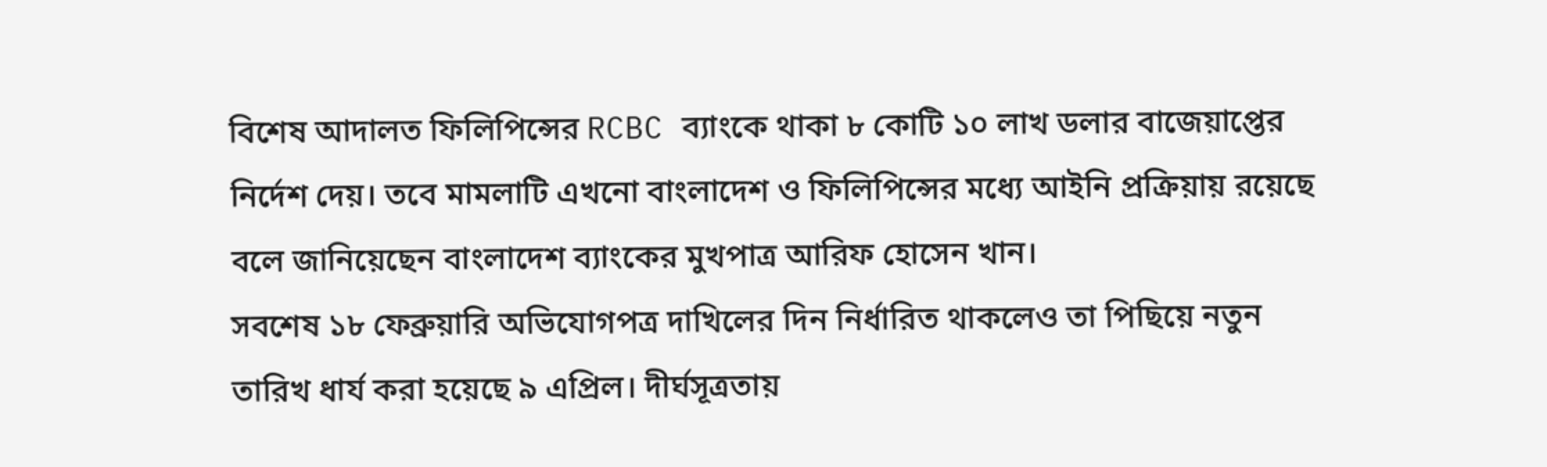বিশেষ আদালত ফিলিপিন্সের RCBC ব্যাংকে থাকা ৮ কোটি ১০ লাখ ডলার বাজেয়াপ্তের নির্দেশ দেয়। তবে মামলাটি এখনো বাংলাদেশ ও ফিলিপিন্সের মধ্যে আইনি প্রক্রিয়ায় রয়েছে বলে জানিয়েছেন বাংলাদেশ ব্যাংকের মুখপাত্র আরিফ হোসেন খান।
সবশেষ ১৮ ফেব্রুয়ারি অভিযোগপত্র দাখিলের দিন নির্ধারিত থাকলেও তা পিছিয়ে নতুন তারিখ ধার্য করা হয়েছে ৯ এপ্রিল। দীর্ঘসূত্রতায়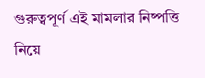গুরুত্বপূর্ণ এই মামলার নিষ্পত্তি নিয়ে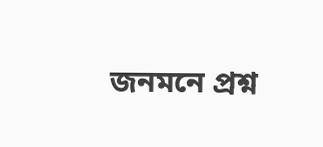জনমনে প্রশ্ন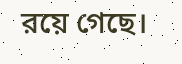রয়ে গেছে।